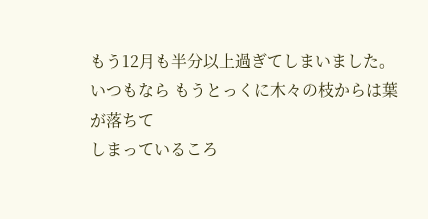もう12月も半分以上過ぎてしまいました。
いつもなら もうとっくに木々の枝からは葉が落ちて
しまっているころ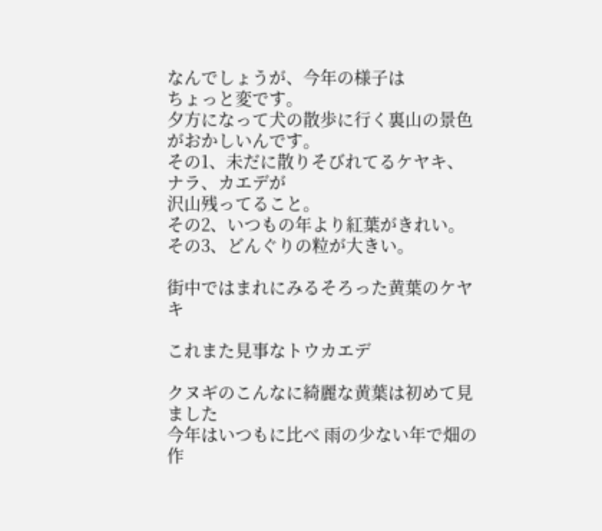なんでしょうが、今年の様子は
ちょっと変です。
夕方になって犬の散歩に行く裏山の景色がおかしいんです。
その1、未だに散りそびれてるケヤキ、ナラ、カエデが
沢山残ってること。
その2、いつもの年より紅葉がきれい。
その3、どんぐりの粒が大きい。

街中ではまれにみるそろった黄葉のケヤキ

これまた見事なトウカエデ

クヌギのこんなに綺麗な黄葉は初めて見ました
今年はいつもに比べ 雨の少ない年で畑の作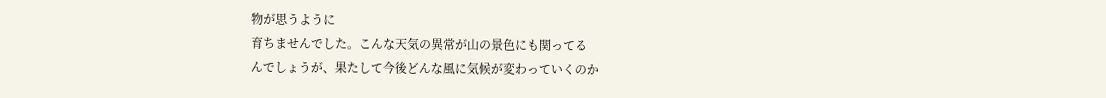物が思うように
育ちませんでした。こんな天気の異常が山の景色にも関ってる
んでしょうが、果たして今後どんな風に気候が変わっていくのか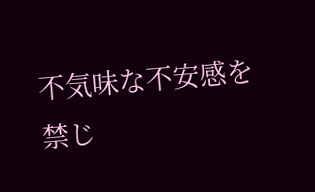不気味な不安感を禁じ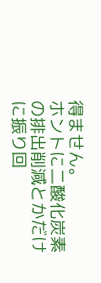得ません。
ホントに二酸化炭素の排出削減とかだけに振り回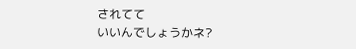されてて
いいんでしょうかネ?